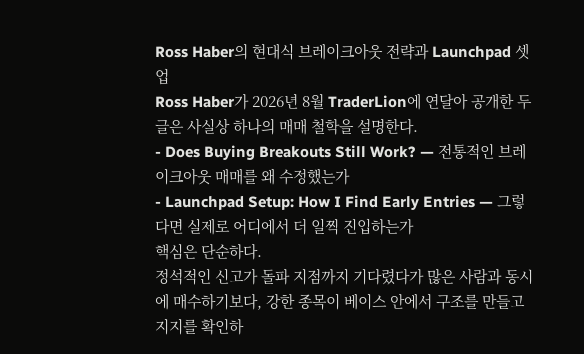Ross Haber의 현대식 브레이크아웃 전략과 Launchpad 셋업
Ross Haber가 2026년 8월 TraderLion에 연달아 공개한 두 글은 사실상 하나의 매매 철학을 설명한다.
- Does Buying Breakouts Still Work? — 전통적인 브레이크아웃 매매를 왜 수정했는가
- Launchpad Setup: How I Find Early Entries — 그렇다면 실제로 어디에서 더 일찍 진입하는가
핵심은 단순하다.
정석적인 신고가 돌파 지점까지 기다렸다가 많은 사람과 동시에 매수하기보다, 강한 종목이 베이스 안에서 구조를 만들고 지지를 확인하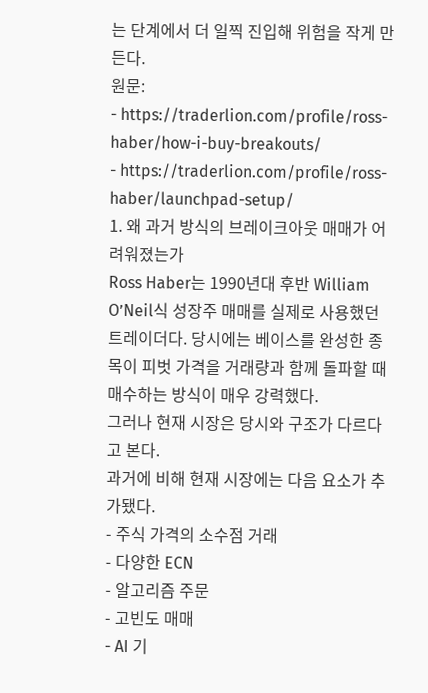는 단계에서 더 일찍 진입해 위험을 작게 만든다.
원문:
- https://traderlion.com/profile/ross-haber/how-i-buy-breakouts/
- https://traderlion.com/profile/ross-haber/launchpad-setup/
1. 왜 과거 방식의 브레이크아웃 매매가 어려워졌는가
Ross Haber는 1990년대 후반 William O’Neil식 성장주 매매를 실제로 사용했던 트레이더다. 당시에는 베이스를 완성한 종목이 피벗 가격을 거래량과 함께 돌파할 때 매수하는 방식이 매우 강력했다.
그러나 현재 시장은 당시와 구조가 다르다고 본다.
과거에 비해 현재 시장에는 다음 요소가 추가됐다.
- 주식 가격의 소수점 거래
- 다양한 ECN
- 알고리즘 주문
- 고빈도 매매
- AI 기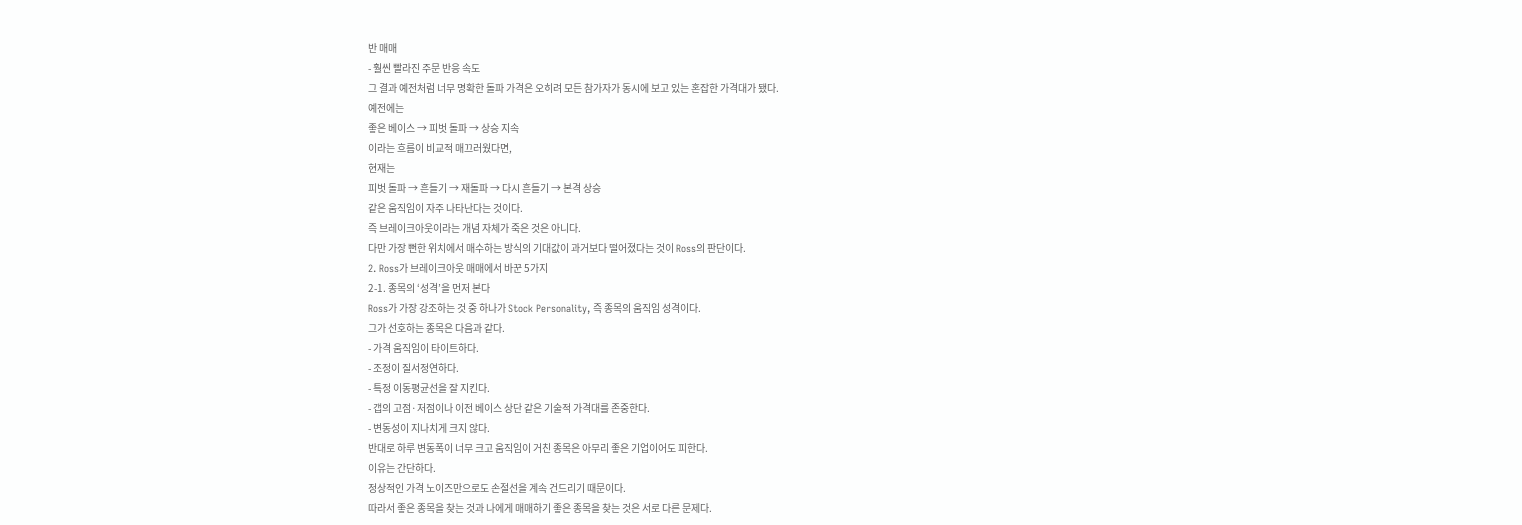반 매매
- 훨씬 빨라진 주문 반응 속도
그 결과 예전처럼 너무 명확한 돌파 가격은 오히려 모든 참가자가 동시에 보고 있는 혼잡한 가격대가 됐다.
예전에는
좋은 베이스 → 피벗 돌파 → 상승 지속
이라는 흐름이 비교적 매끄러웠다면,
현재는
피벗 돌파 → 흔들기 → 재돌파 → 다시 흔들기 → 본격 상승
같은 움직임이 자주 나타난다는 것이다.
즉 브레이크아웃이라는 개념 자체가 죽은 것은 아니다.
다만 가장 뻔한 위치에서 매수하는 방식의 기대값이 과거보다 떨어졌다는 것이 Ross의 판단이다.
2. Ross가 브레이크아웃 매매에서 바꾼 5가지
2-1. 종목의 ‘성격’을 먼저 본다
Ross가 가장 강조하는 것 중 하나가 Stock Personality, 즉 종목의 움직임 성격이다.
그가 선호하는 종목은 다음과 같다.
- 가격 움직임이 타이트하다.
- 조정이 질서정연하다.
- 특정 이동평균선을 잘 지킨다.
- 갭의 고점·저점이나 이전 베이스 상단 같은 기술적 가격대를 존중한다.
- 변동성이 지나치게 크지 않다.
반대로 하루 변동폭이 너무 크고 움직임이 거친 종목은 아무리 좋은 기업이어도 피한다.
이유는 간단하다.
정상적인 가격 노이즈만으로도 손절선을 계속 건드리기 때문이다.
따라서 좋은 종목을 찾는 것과 나에게 매매하기 좋은 종목을 찾는 것은 서로 다른 문제다.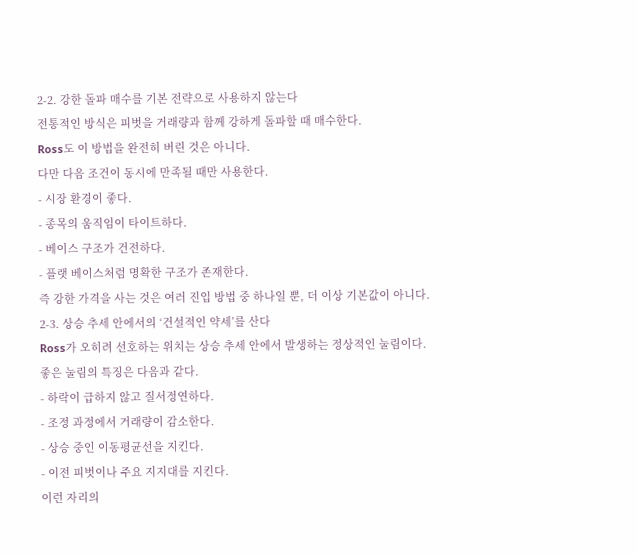2-2. 강한 돌파 매수를 기본 전략으로 사용하지 않는다
전통적인 방식은 피벗을 거래량과 함께 강하게 돌파할 때 매수한다.
Ross도 이 방법을 완전히 버린 것은 아니다.
다만 다음 조건이 동시에 만족될 때만 사용한다.
- 시장 환경이 좋다.
- 종목의 움직임이 타이트하다.
- 베이스 구조가 건전하다.
- 플랫 베이스처럼 명확한 구조가 존재한다.
즉 강한 가격을 사는 것은 여러 진입 방법 중 하나일 뿐, 더 이상 기본값이 아니다.
2-3. 상승 추세 안에서의 ‘건설적인 약세’를 산다
Ross가 오히려 선호하는 위치는 상승 추세 안에서 발생하는 정상적인 눌림이다.
좋은 눌림의 특징은 다음과 같다.
- 하락이 급하지 않고 질서정연하다.
- 조정 과정에서 거래량이 감소한다.
- 상승 중인 이동평균선을 지킨다.
- 이전 피벗이나 주요 지지대를 지킨다.
이런 자리의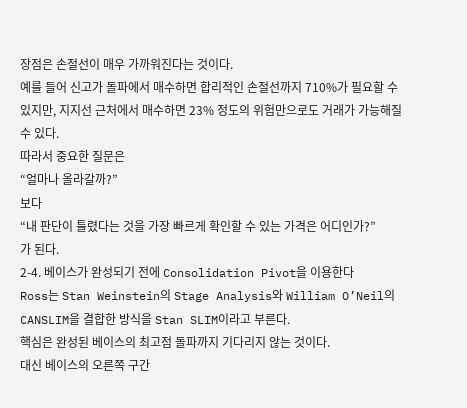장점은 손절선이 매우 가까워진다는 것이다.
예를 들어 신고가 돌파에서 매수하면 합리적인 손절선까지 710%가 필요할 수 있지만, 지지선 근처에서 매수하면 23% 정도의 위험만으로도 거래가 가능해질 수 있다.
따라서 중요한 질문은
“얼마나 올라갈까?”
보다
“내 판단이 틀렸다는 것을 가장 빠르게 확인할 수 있는 가격은 어디인가?”
가 된다.
2-4. 베이스가 완성되기 전에 Consolidation Pivot을 이용한다
Ross는 Stan Weinstein의 Stage Analysis와 William O’Neil의 CANSLIM을 결합한 방식을 Stan SLIM이라고 부른다.
핵심은 완성된 베이스의 최고점 돌파까지 기다리지 않는 것이다.
대신 베이스의 오른쪽 구간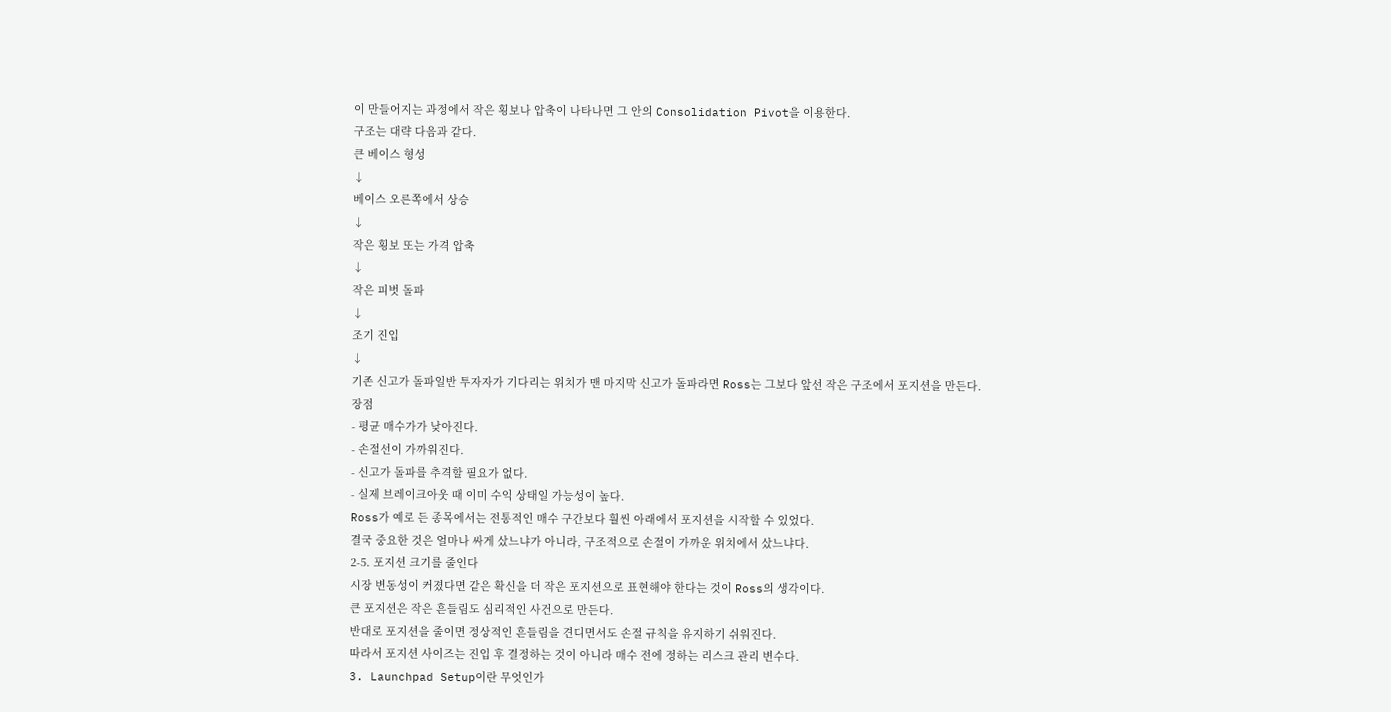이 만들어지는 과정에서 작은 횡보나 압축이 나타나면 그 안의 Consolidation Pivot을 이용한다.
구조는 대략 다음과 같다.
큰 베이스 형성
↓
베이스 오른쪽에서 상승
↓
작은 횡보 또는 가격 압축
↓
작은 피벗 돌파
↓
조기 진입
↓
기존 신고가 돌파일반 투자자가 기다리는 위치가 맨 마지막 신고가 돌파라면 Ross는 그보다 앞선 작은 구조에서 포지션을 만든다.
장점
- 평균 매수가가 낮아진다.
- 손절선이 가까워진다.
- 신고가 돌파를 추격할 필요가 없다.
- 실제 브레이크아웃 때 이미 수익 상태일 가능성이 높다.
Ross가 예로 든 종목에서는 전통적인 매수 구간보다 훨씬 아래에서 포지션을 시작할 수 있었다.
결국 중요한 것은 얼마나 싸게 샀느냐가 아니라, 구조적으로 손절이 가까운 위치에서 샀느냐다.
2-5. 포지션 크기를 줄인다
시장 변동성이 커졌다면 같은 확신을 더 작은 포지션으로 표현해야 한다는 것이 Ross의 생각이다.
큰 포지션은 작은 흔들림도 심리적인 사건으로 만든다.
반대로 포지션을 줄이면 정상적인 흔들림을 견디면서도 손절 규칙을 유지하기 쉬워진다.
따라서 포지션 사이즈는 진입 후 결정하는 것이 아니라 매수 전에 정하는 리스크 관리 변수다.
3. Launchpad Setup이란 무엇인가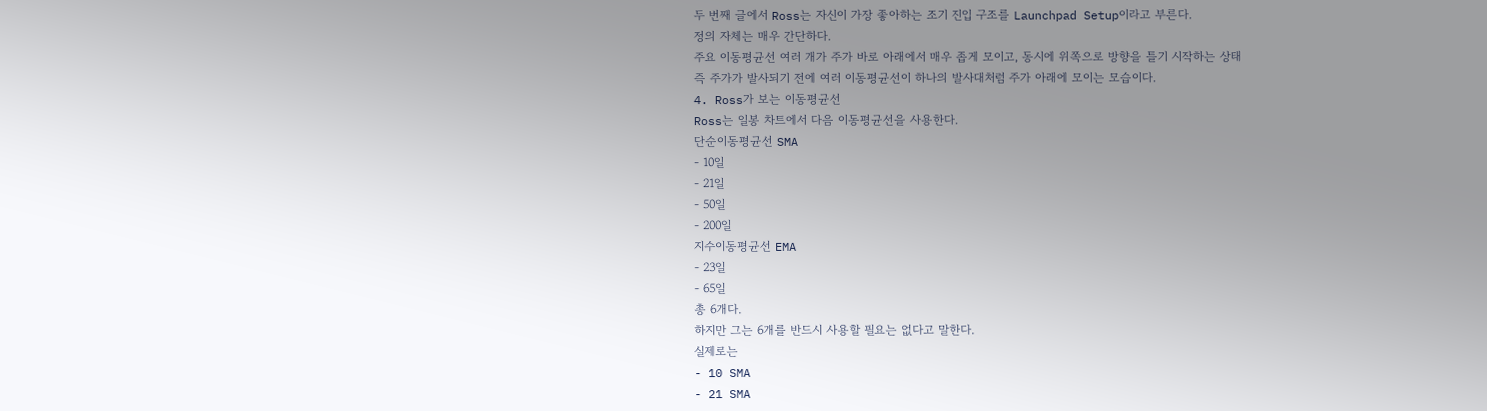두 번째 글에서 Ross는 자신이 가장 좋아하는 조기 진입 구조를 Launchpad Setup이라고 부른다.
정의 자체는 매우 간단하다.
주요 이동평균선 여러 개가 주가 바로 아래에서 매우 좁게 모이고, 동시에 위쪽으로 방향을 틀기 시작하는 상태
즉 주가가 발사되기 전에 여러 이동평균선이 하나의 발사대처럼 주가 아래에 모이는 모습이다.
4. Ross가 보는 이동평균선
Ross는 일봉 차트에서 다음 이동평균선을 사용한다.
단순이동평균선 SMA
- 10일
- 21일
- 50일
- 200일
지수이동평균선 EMA
- 23일
- 65일
총 6개다.
하지만 그는 6개를 반드시 사용할 필요는 없다고 말한다.
실제로는
- 10 SMA
- 21 SMA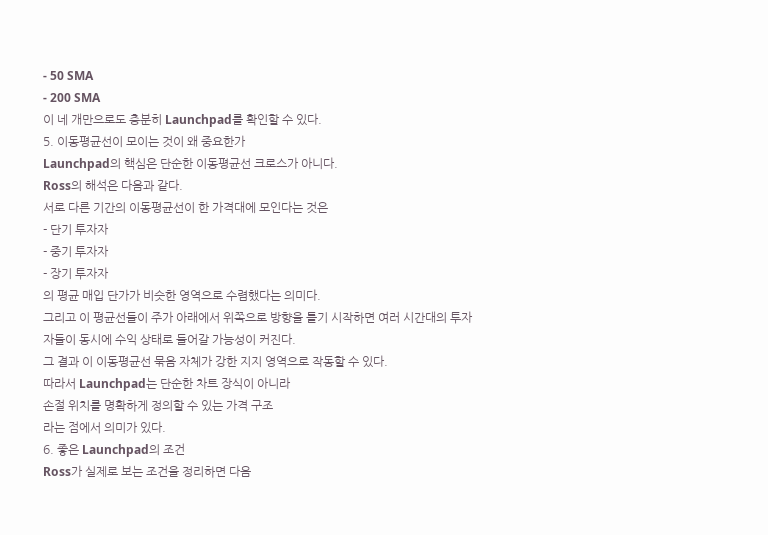- 50 SMA
- 200 SMA
이 네 개만으로도 충분히 Launchpad를 확인할 수 있다.
5. 이동평균선이 모이는 것이 왜 중요한가
Launchpad의 핵심은 단순한 이동평균선 크로스가 아니다.
Ross의 해석은 다음과 같다.
서로 다른 기간의 이동평균선이 한 가격대에 모인다는 것은
- 단기 투자자
- 중기 투자자
- 장기 투자자
의 평균 매입 단가가 비슷한 영역으로 수렴했다는 의미다.
그리고 이 평균선들이 주가 아래에서 위쪽으로 방향을 틀기 시작하면 여러 시간대의 투자자들이 동시에 수익 상태로 들어갈 가능성이 커진다.
그 결과 이 이동평균선 묶음 자체가 강한 지지 영역으로 작동할 수 있다.
따라서 Launchpad는 단순한 차트 장식이 아니라
손절 위치를 명확하게 정의할 수 있는 가격 구조
라는 점에서 의미가 있다.
6. 좋은 Launchpad의 조건
Ross가 실제로 보는 조건을 정리하면 다음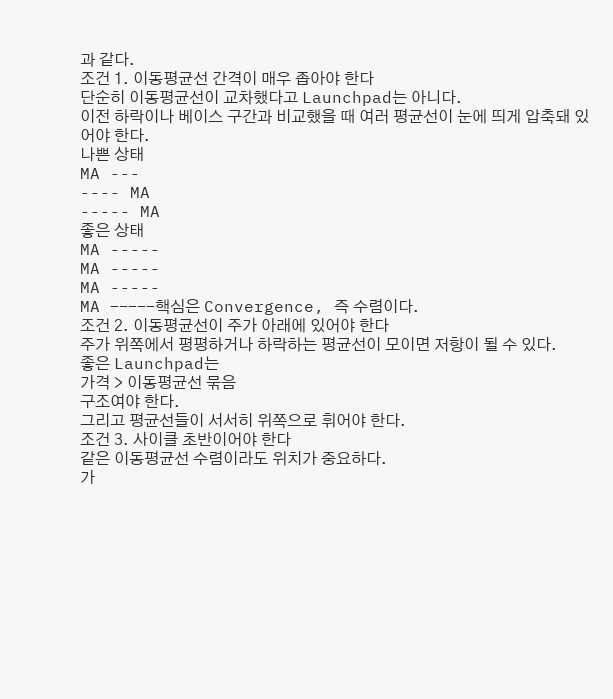과 같다.
조건 1. 이동평균선 간격이 매우 좁아야 한다
단순히 이동평균선이 교차했다고 Launchpad는 아니다.
이전 하락이나 베이스 구간과 비교했을 때 여러 평균선이 눈에 띄게 압축돼 있어야 한다.
나쁜 상태
MA ---
---- MA
----- MA
좋은 상태
MA -----
MA -----
MA -----
MA -----핵심은 Convergence, 즉 수렴이다.
조건 2. 이동평균선이 주가 아래에 있어야 한다
주가 위쪽에서 평평하거나 하락하는 평균선이 모이면 저항이 될 수 있다.
좋은 Launchpad는
가격 > 이동평균선 묶음
구조여야 한다.
그리고 평균선들이 서서히 위쪽으로 휘어야 한다.
조건 3. 사이클 초반이어야 한다
같은 이동평균선 수렴이라도 위치가 중요하다.
가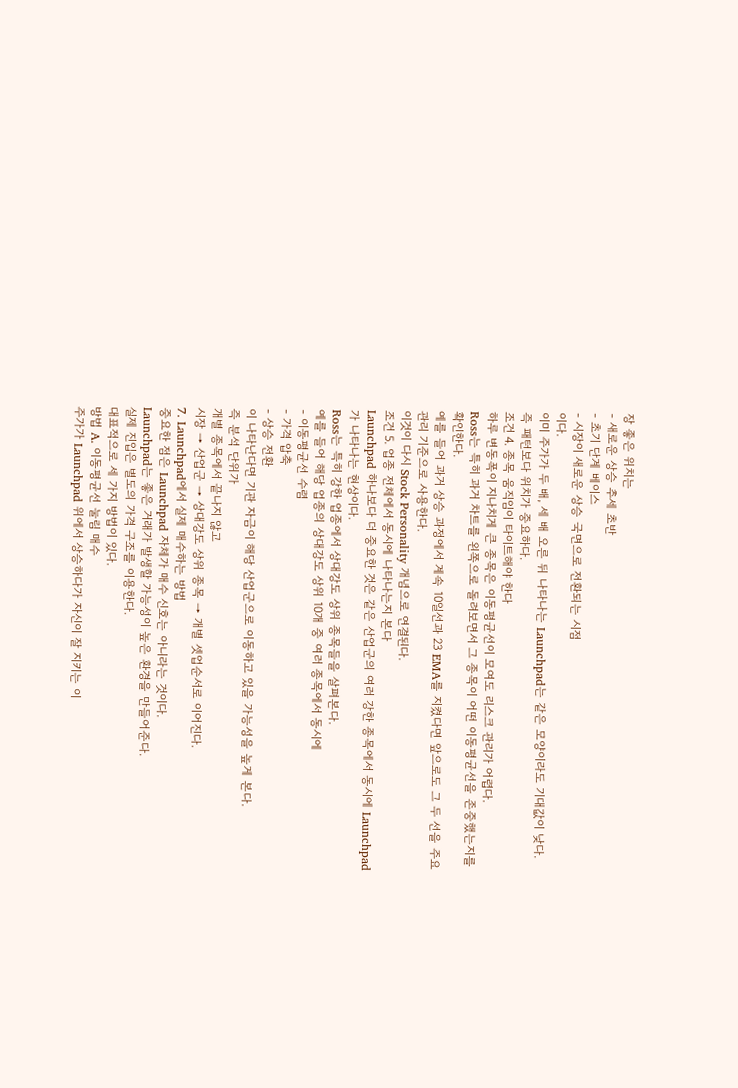장 좋은 위치는
- 새로운 상승 추세 초반
- 초기 단계 베이스
- 시장이 새로운 상승 국면으로 전환되는 시점
이다.
이미 주가가 두 배, 세 배 오른 뒤 나타나는 Launchpad는 같은 모양이라도 기대값이 낮다.
즉 패턴보다 위치가 중요하다.
조건 4. 종목 움직임이 타이트해야 한다
하루 변동폭이 지나치게 큰 종목은 이동평균선이 모여도 리스크 관리가 어렵다.
Ross는 특히 과거 차트를 왼쪽으로 돌려보면서 그 종목이 어떤 이동평균선을 존중했는지를 확인한다.
예를 들어 과거 상승 과정에서 계속 10일선과 23 EMA를 지켰다면 앞으로도 그 두 선을 주요 관리 기준으로 사용한다.
이것이 다시 Stock Personality 개념으로 연결된다.
조건 5. 업종 전체에서 동시에 나타나는지 본다
Launchpad 하나보다 더 중요한 것은 같은 산업군의 여러 강한 종목에서 동시에 Launchpad가 나타나는 현상이다.
Ross는 특히 강한 업종에서 상대강도 상위 종목들을 살펴본다.
예를 들어 해당 업종의 상대강도 상위 10개 중 여러 종목에서 동시에
- 이동평균선 수렴
- 가격 압축
- 상승 전환
이 나타난다면 기관 자금이 해당 산업군으로 이동하고 있을 가능성을 높게 본다.
즉 분석 단위가
개별 종목에서 끝나지 않고
시장 → 산업군 → 상대강도 상위 종목 → 개별 셋업순서로 이어진다.
7. Launchpad에서 실제 매수하는 방법
중요한 점은 Launchpad 자체가 매수 신호는 아니라는 것이다.
Launchpad는 좋은 거래가 발생할 가능성이 높은 환경을 만들어준다.
실제 진입은 별도의 가격 구조를 이용한다.
대표적으로 세 가지 방법이 있다.
방법 A. 이동평균선 눌림 매수
주가가 Launchpad 위에서 상승하다가 자신이 잘 지키는 이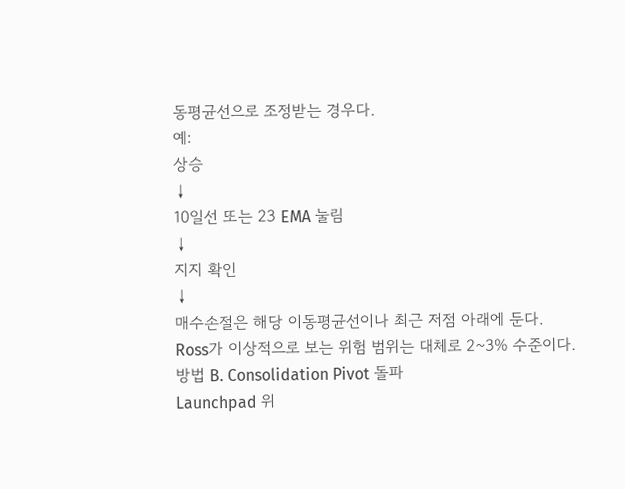동평균선으로 조정받는 경우다.
예:
상승
↓
10일선 또는 23 EMA 눌림
↓
지지 확인
↓
매수손절은 해당 이동평균선이나 최근 저점 아래에 둔다.
Ross가 이상적으로 보는 위험 범위는 대체로 2~3% 수준이다.
방법 B. Consolidation Pivot 돌파
Launchpad 위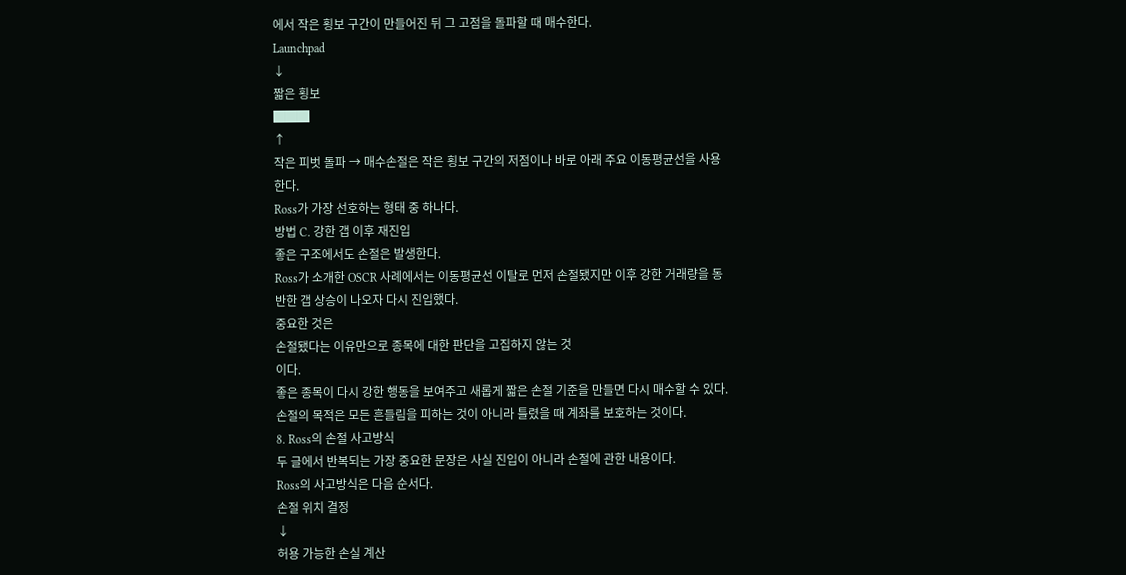에서 작은 횡보 구간이 만들어진 뒤 그 고점을 돌파할 때 매수한다.
Launchpad
↓
짧은 횡보
███
↑
작은 피벗 돌파 → 매수손절은 작은 횡보 구간의 저점이나 바로 아래 주요 이동평균선을 사용한다.
Ross가 가장 선호하는 형태 중 하나다.
방법 C. 강한 갭 이후 재진입
좋은 구조에서도 손절은 발생한다.
Ross가 소개한 OSCR 사례에서는 이동평균선 이탈로 먼저 손절됐지만 이후 강한 거래량을 동반한 갭 상승이 나오자 다시 진입했다.
중요한 것은
손절됐다는 이유만으로 종목에 대한 판단을 고집하지 않는 것
이다.
좋은 종목이 다시 강한 행동을 보여주고 새롭게 짧은 손절 기준을 만들면 다시 매수할 수 있다.
손절의 목적은 모든 흔들림을 피하는 것이 아니라 틀렸을 때 계좌를 보호하는 것이다.
8. Ross의 손절 사고방식
두 글에서 반복되는 가장 중요한 문장은 사실 진입이 아니라 손절에 관한 내용이다.
Ross의 사고방식은 다음 순서다.
손절 위치 결정
↓
허용 가능한 손실 계산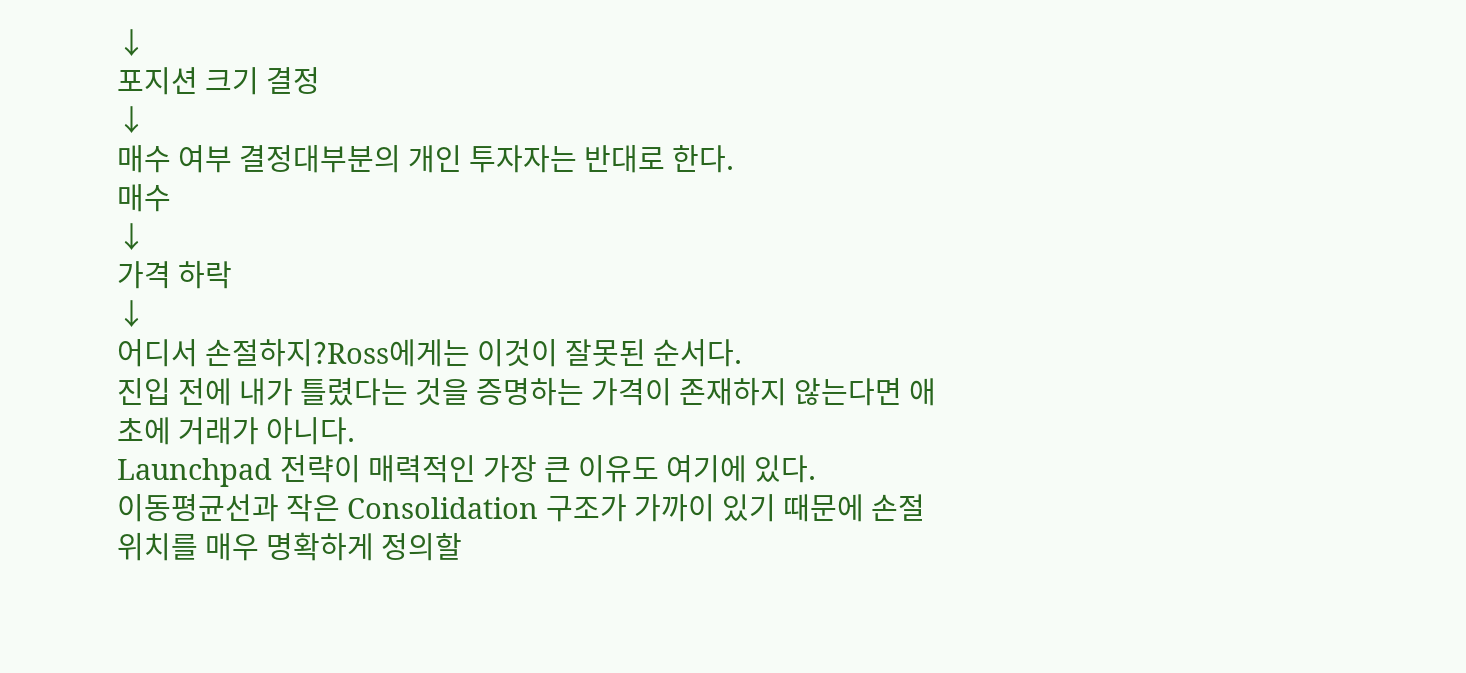↓
포지션 크기 결정
↓
매수 여부 결정대부분의 개인 투자자는 반대로 한다.
매수
↓
가격 하락
↓
어디서 손절하지?Ross에게는 이것이 잘못된 순서다.
진입 전에 내가 틀렸다는 것을 증명하는 가격이 존재하지 않는다면 애초에 거래가 아니다.
Launchpad 전략이 매력적인 가장 큰 이유도 여기에 있다.
이동평균선과 작은 Consolidation 구조가 가까이 있기 때문에 손절 위치를 매우 명확하게 정의할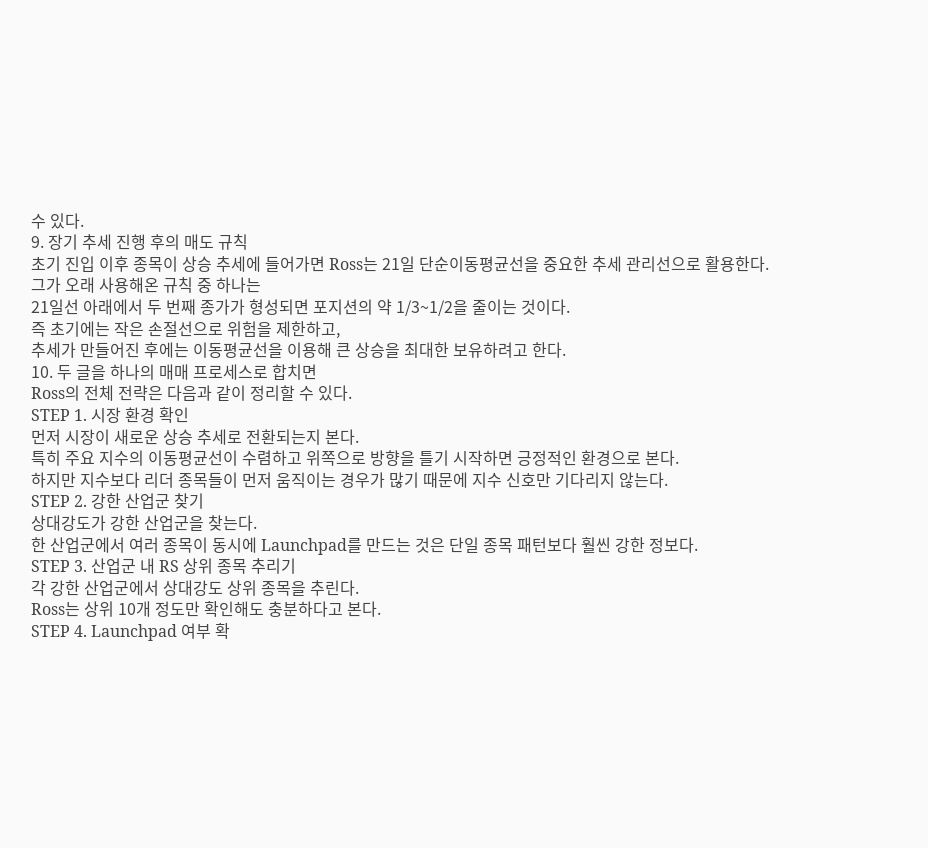수 있다.
9. 장기 추세 진행 후의 매도 규칙
초기 진입 이후 종목이 상승 추세에 들어가면 Ross는 21일 단순이동평균선을 중요한 추세 관리선으로 활용한다.
그가 오래 사용해온 규칙 중 하나는
21일선 아래에서 두 번째 종가가 형성되면 포지션의 약 1/3~1/2을 줄이는 것이다.
즉 초기에는 작은 손절선으로 위험을 제한하고,
추세가 만들어진 후에는 이동평균선을 이용해 큰 상승을 최대한 보유하려고 한다.
10. 두 글을 하나의 매매 프로세스로 합치면
Ross의 전체 전략은 다음과 같이 정리할 수 있다.
STEP 1. 시장 환경 확인
먼저 시장이 새로운 상승 추세로 전환되는지 본다.
특히 주요 지수의 이동평균선이 수렴하고 위쪽으로 방향을 틀기 시작하면 긍정적인 환경으로 본다.
하지만 지수보다 리더 종목들이 먼저 움직이는 경우가 많기 때문에 지수 신호만 기다리지 않는다.
STEP 2. 강한 산업군 찾기
상대강도가 강한 산업군을 찾는다.
한 산업군에서 여러 종목이 동시에 Launchpad를 만드는 것은 단일 종목 패턴보다 훨씬 강한 정보다.
STEP 3. 산업군 내 RS 상위 종목 추리기
각 강한 산업군에서 상대강도 상위 종목을 추린다.
Ross는 상위 10개 정도만 확인해도 충분하다고 본다.
STEP 4. Launchpad 여부 확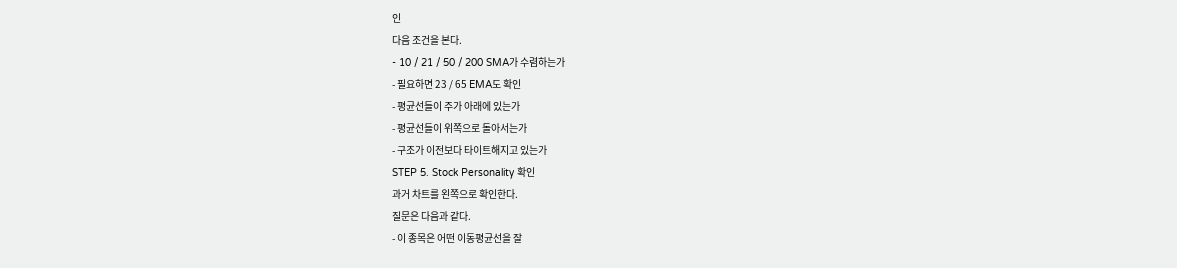인
다음 조건을 본다.
- 10 / 21 / 50 / 200 SMA가 수렴하는가
- 필요하면 23 / 65 EMA도 확인
- 평균선들이 주가 아래에 있는가
- 평균선들이 위쪽으로 돌아서는가
- 구조가 이전보다 타이트해지고 있는가
STEP 5. Stock Personality 확인
과거 차트를 왼쪽으로 확인한다.
질문은 다음과 같다.
- 이 종목은 어떤 이동평균선을 잘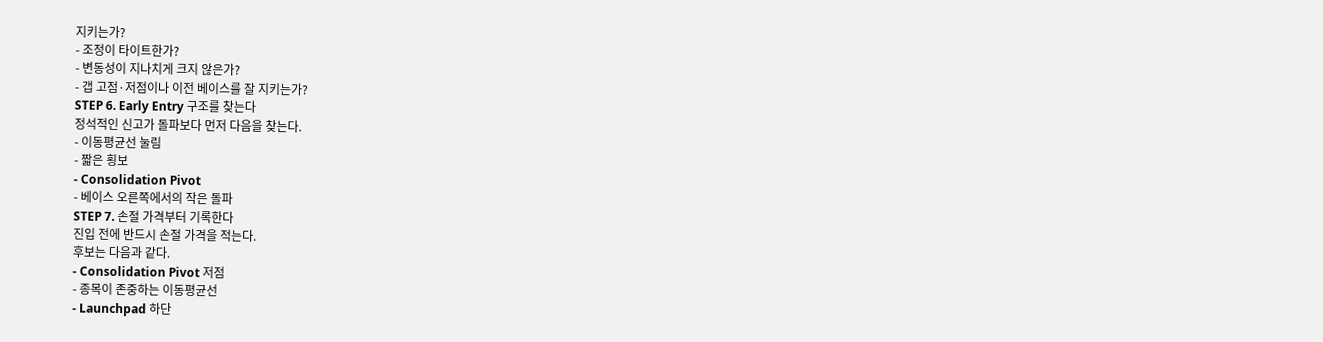지키는가?
- 조정이 타이트한가?
- 변동성이 지나치게 크지 않은가?
- 갭 고점·저점이나 이전 베이스를 잘 지키는가?
STEP 6. Early Entry 구조를 찾는다
정석적인 신고가 돌파보다 먼저 다음을 찾는다.
- 이동평균선 눌림
- 짧은 횡보
- Consolidation Pivot
- 베이스 오른쪽에서의 작은 돌파
STEP 7. 손절 가격부터 기록한다
진입 전에 반드시 손절 가격을 적는다.
후보는 다음과 같다.
- Consolidation Pivot 저점
- 종목이 존중하는 이동평균선
- Launchpad 하단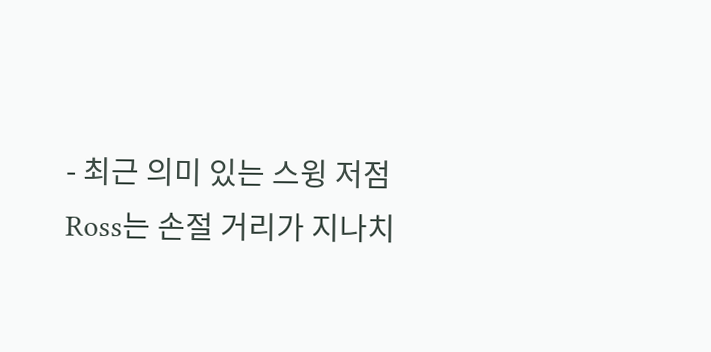- 최근 의미 있는 스윙 저점
Ross는 손절 거리가 지나치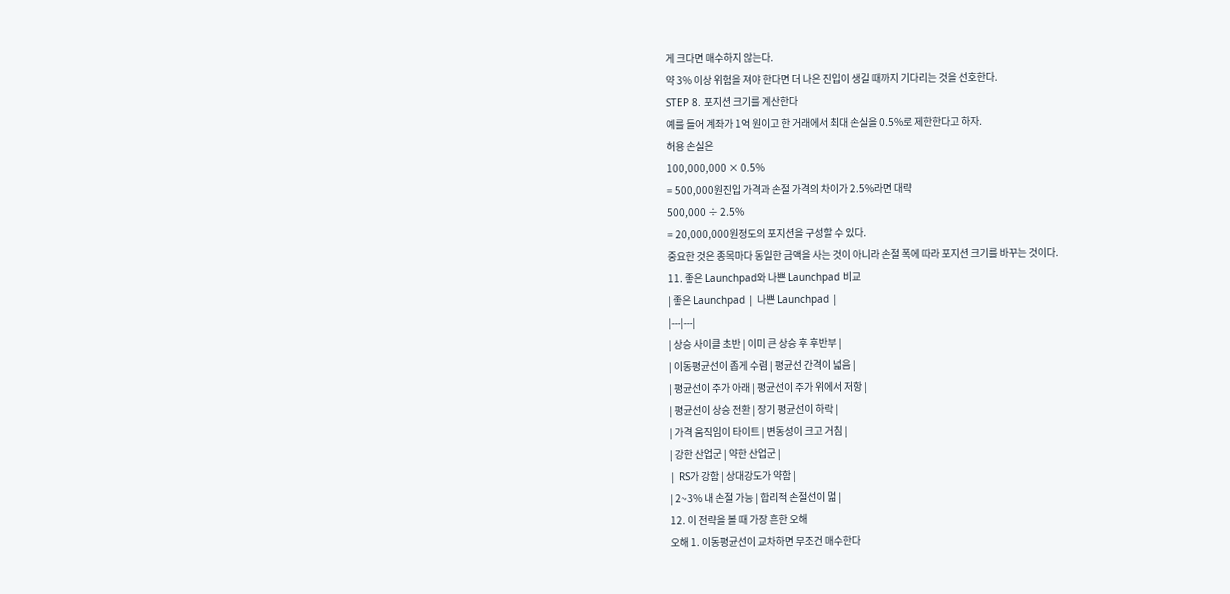게 크다면 매수하지 않는다.
약 3% 이상 위험을 져야 한다면 더 나은 진입이 생길 때까지 기다리는 것을 선호한다.
STEP 8. 포지션 크기를 계산한다
예를 들어 계좌가 1억 원이고 한 거래에서 최대 손실을 0.5%로 제한한다고 하자.
허용 손실은
100,000,000 × 0.5%
= 500,000원진입 가격과 손절 가격의 차이가 2.5%라면 대략
500,000 ÷ 2.5%
= 20,000,000원정도의 포지션을 구성할 수 있다.
중요한 것은 종목마다 동일한 금액을 사는 것이 아니라 손절 폭에 따라 포지션 크기를 바꾸는 것이다.
11. 좋은 Launchpad와 나쁜 Launchpad 비교
| 좋은 Launchpad | 나쁜 Launchpad |
|---|---|
| 상승 사이클 초반 | 이미 큰 상승 후 후반부 |
| 이동평균선이 좁게 수렴 | 평균선 간격이 넓음 |
| 평균선이 주가 아래 | 평균선이 주가 위에서 저항 |
| 평균선이 상승 전환 | 장기 평균선이 하락 |
| 가격 움직임이 타이트 | 변동성이 크고 거침 |
| 강한 산업군 | 약한 산업군 |
| RS가 강함 | 상대강도가 약함 |
| 2~3% 내 손절 가능 | 합리적 손절선이 멂 |
12. 이 전략을 볼 때 가장 흔한 오해
오해 1. 이동평균선이 교차하면 무조건 매수한다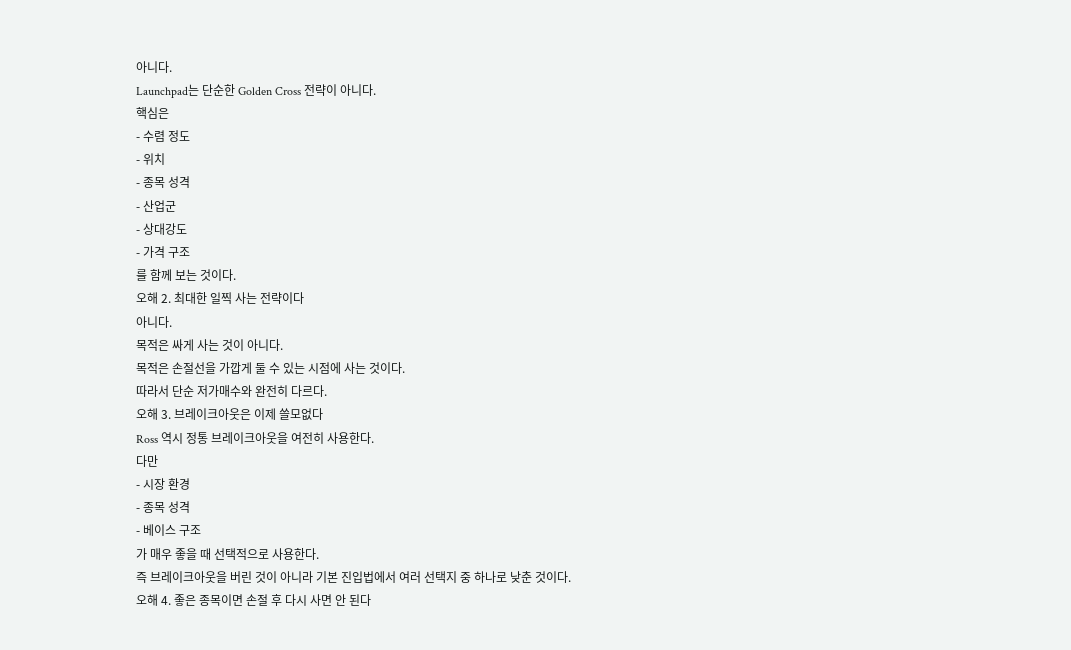아니다.
Launchpad는 단순한 Golden Cross 전략이 아니다.
핵심은
- 수렴 정도
- 위치
- 종목 성격
- 산업군
- 상대강도
- 가격 구조
를 함께 보는 것이다.
오해 2. 최대한 일찍 사는 전략이다
아니다.
목적은 싸게 사는 것이 아니다.
목적은 손절선을 가깝게 둘 수 있는 시점에 사는 것이다.
따라서 단순 저가매수와 완전히 다르다.
오해 3. 브레이크아웃은 이제 쓸모없다
Ross 역시 정통 브레이크아웃을 여전히 사용한다.
다만
- 시장 환경
- 종목 성격
- 베이스 구조
가 매우 좋을 때 선택적으로 사용한다.
즉 브레이크아웃을 버린 것이 아니라 기본 진입법에서 여러 선택지 중 하나로 낮춘 것이다.
오해 4. 좋은 종목이면 손절 후 다시 사면 안 된다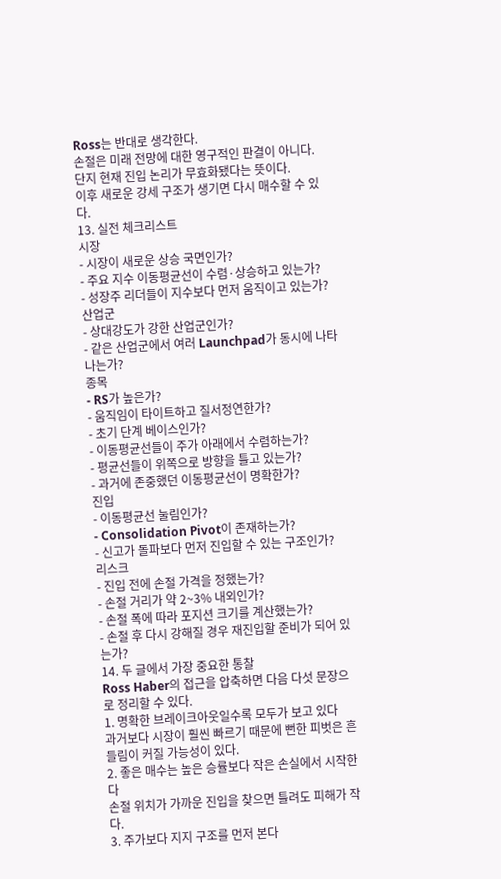Ross는 반대로 생각한다.
손절은 미래 전망에 대한 영구적인 판결이 아니다.
단지 현재 진입 논리가 무효화됐다는 뜻이다.
이후 새로운 강세 구조가 생기면 다시 매수할 수 있다.
13. 실전 체크리스트
시장
- 시장이 새로운 상승 국면인가?
- 주요 지수 이동평균선이 수렴·상승하고 있는가?
- 성장주 리더들이 지수보다 먼저 움직이고 있는가?
산업군
- 상대강도가 강한 산업군인가?
- 같은 산업군에서 여러 Launchpad가 동시에 나타나는가?
종목
- RS가 높은가?
- 움직임이 타이트하고 질서정연한가?
- 초기 단계 베이스인가?
- 이동평균선들이 주가 아래에서 수렴하는가?
- 평균선들이 위쪽으로 방향을 틀고 있는가?
- 과거에 존중했던 이동평균선이 명확한가?
진입
- 이동평균선 눌림인가?
- Consolidation Pivot이 존재하는가?
- 신고가 돌파보다 먼저 진입할 수 있는 구조인가?
리스크
- 진입 전에 손절 가격을 정했는가?
- 손절 거리가 약 2~3% 내외인가?
- 손절 폭에 따라 포지션 크기를 계산했는가?
- 손절 후 다시 강해질 경우 재진입할 준비가 되어 있는가?
14. 두 글에서 가장 중요한 통찰
Ross Haber의 접근을 압축하면 다음 다섯 문장으로 정리할 수 있다.
1. 명확한 브레이크아웃일수록 모두가 보고 있다
과거보다 시장이 훨씬 빠르기 때문에 뻔한 피벗은 흔들림이 커질 가능성이 있다.
2. 좋은 매수는 높은 승률보다 작은 손실에서 시작한다
손절 위치가 가까운 진입을 찾으면 틀려도 피해가 작다.
3. 주가보다 지지 구조를 먼저 본다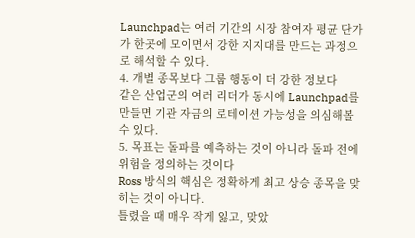Launchpad는 여러 기간의 시장 참여자 평균 단가가 한곳에 모이면서 강한 지지대를 만드는 과정으로 해석할 수 있다.
4. 개별 종목보다 그룹 행동이 더 강한 정보다
같은 산업군의 여러 리더가 동시에 Launchpad를 만들면 기관 자금의 로테이션 가능성을 의심해볼 수 있다.
5. 목표는 돌파를 예측하는 것이 아니라 돌파 전에 위험을 정의하는 것이다
Ross 방식의 핵심은 정확하게 최고 상승 종목을 맞히는 것이 아니다.
틀렸을 때 매우 작게 잃고, 맞았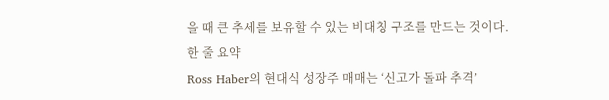을 때 큰 추세를 보유할 수 있는 비대칭 구조를 만드는 것이다.
한 줄 요약
Ross Haber의 현대식 성장주 매매는 ‘신고가 돌파 추격’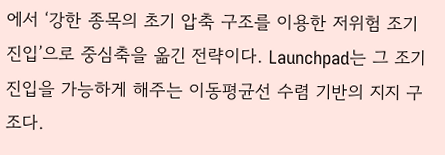에서 ‘강한 종목의 초기 압축 구조를 이용한 저위험 조기 진입’으로 중심축을 옮긴 전략이다. Launchpad는 그 조기 진입을 가능하게 해주는 이동평균선 수렴 기반의 지지 구조다.